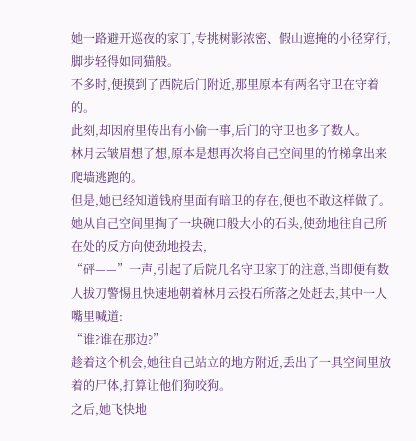她一路避开巡夜的家丁,专挑树影浓密、假山遮掩的小径穿行,脚步轻得如同猫般。
不多时,便摸到了西院后门附近,那里原本有两名守卫在守着的。
此刻,却因府里传出有小偷一事,后门的守卫也多了数人。
林月云皱眉想了想,原本是想再次将自己空间里的竹梯拿出来爬墙逃跑的。
但是,她已经知道钱府里面有暗卫的存在,便也不敢这样做了。
她从自己空间里掏了一块碗口般大小的石头,使劲地往自己所在处的反方向使劲地投去,
“砰——”一声,引起了后院几名守卫家丁的注意,当即便有数人拔刀警惕且快速地朝着林月云投石所落之处赶去,其中一人嘴里喊道:
“谁?谁在那边?”
趁着这个机会,她往自己站立的地方附近,丢出了一具空间里放着的尸体,打算让他们狗咬狗。
之后,她飞快地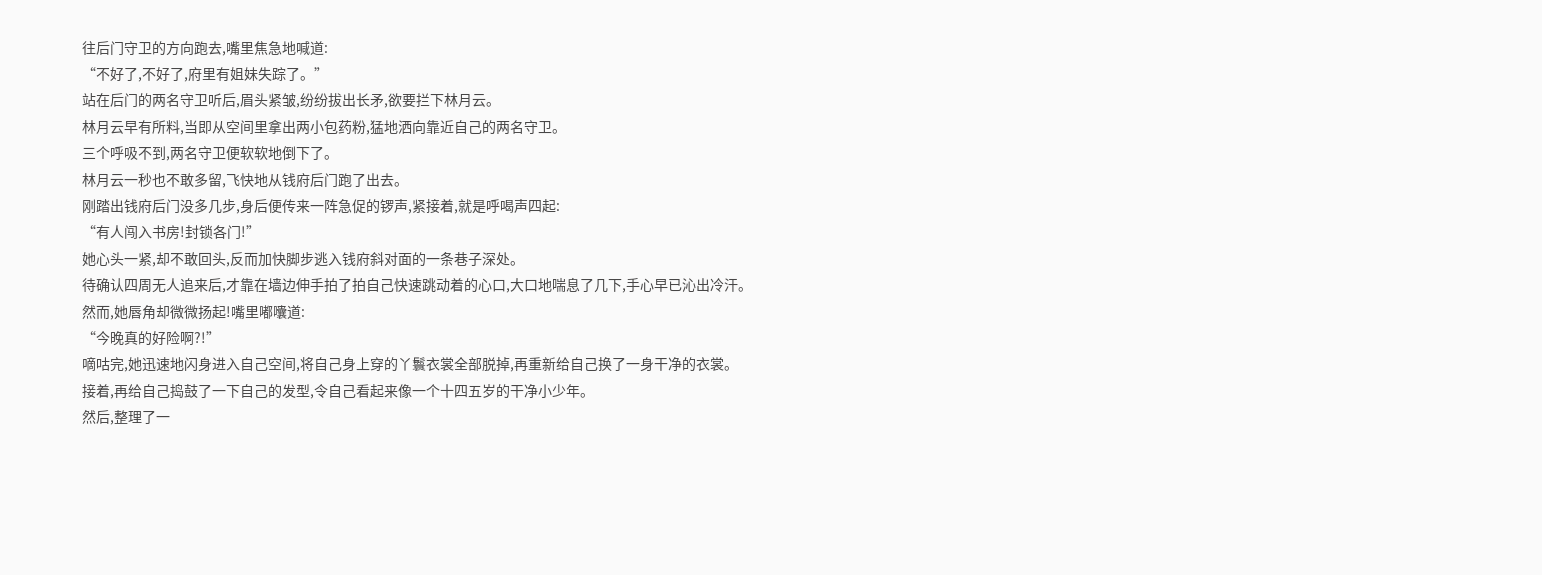往后门守卫的方向跑去,嘴里焦急地喊道:
“不好了,不好了,府里有姐妹失踪了。”
站在后门的两名守卫听后,眉头紧皱,纷纷拔出长矛,欲要拦下林月云。
林月云早有所料,当即从空间里拿出两小包药粉,猛地洒向靠近自己的两名守卫。
三个呼吸不到,两名守卫便软软地倒下了。
林月云一秒也不敢多留,飞快地从钱府后门跑了出去。
刚踏出钱府后门没多几步,身后便传来一阵急促的锣声,紧接着,就是呼喝声四起:
“有人闯入书房!封锁各门!”
她心头一紧,却不敢回头,反而加快脚步逃入钱府斜对面的一条巷子深处。
待确认四周无人追来后,才靠在墙边伸手拍了拍自己快速跳动着的心口,大口地喘息了几下,手心早已沁出冷汗。
然而,她唇角却微微扬起!嘴里嘟囔道:
“今晚真的好险啊?!”
嘀咕完,她迅速地闪身进入自己空间,将自己身上穿的丫鬟衣裳全部脱掉,再重新给自己换了一身干净的衣裳。
接着,再给自己捣鼓了一下自己的发型,令自己看起来像一个十四五岁的干净小少年。
然后,整理了一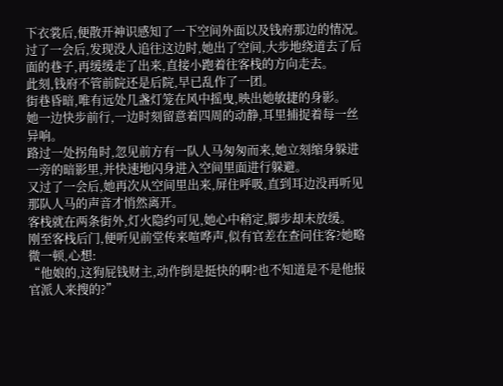下衣裳后,便散开神识感知了一下空间外面以及钱府那边的情况。
过了一会后,发现没人追往这边时,她出了空间,大步地绕道去了后面的巷子,再缓缓走了出来,直接小跑着往客栈的方向走去。
此刻,钱府不管前院还是后院,早已乱作了一团。
街巷昏暗,唯有远处几盏灯笼在风中摇曳,映出她敏捷的身影。
她一边快步前行,一边时刻留意着四周的动静,耳里捕捉着每一丝异响。
路过一处拐角时,忽见前方有一队人马匆匆而来,她立刻缩身躲进一旁的暗影里,并快速地闪身进入空间里面进行躲避。
又过了一会后,她再次从空间里出来,屏住呼吸,直到耳边没再听见那队人马的声音才悄然离开。
客栈就在两条街外,灯火隐约可见,她心中稍定,脚步却未放缓。
刚至客栈后门,便听见前堂传来喧哗声,似有官差在查问住客?她略微一顿,心想:
“他娘的,这狗屁钱财主,动作倒是挺快的啊?也不知道是不是他报官派人来搜的?”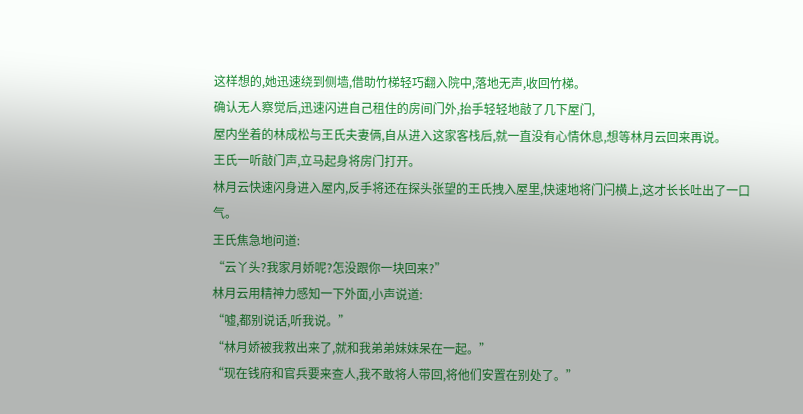这样想的,她迅速绕到侧墙,借助竹梯轻巧翻入院中,落地无声,收回竹梯。
确认无人察觉后,迅速闪进自己租住的房间门外,抬手轻轻地敲了几下屋门,
屋内坐着的林成松与王氏夫妻俩,自从进入这家客栈后,就一直没有心情休息,想等林月云回来再说。
王氏一听敲门声,立马起身将房门打开。
林月云快速闪身进入屋内,反手将还在探头张望的王氏拽入屋里,快速地将门闩横上,这才长长吐出了一口气。
王氏焦急地问道:
“云丫头?我家月娇呢?怎没跟你一块回来?”
林月云用精神力感知一下外面,小声说道:
“嘘,都别说话,听我说。”
“林月娇被我救出来了,就和我弟弟妹妹呆在一起。”
“现在钱府和官兵要来查人,我不敢将人带回,将他们安置在别处了。”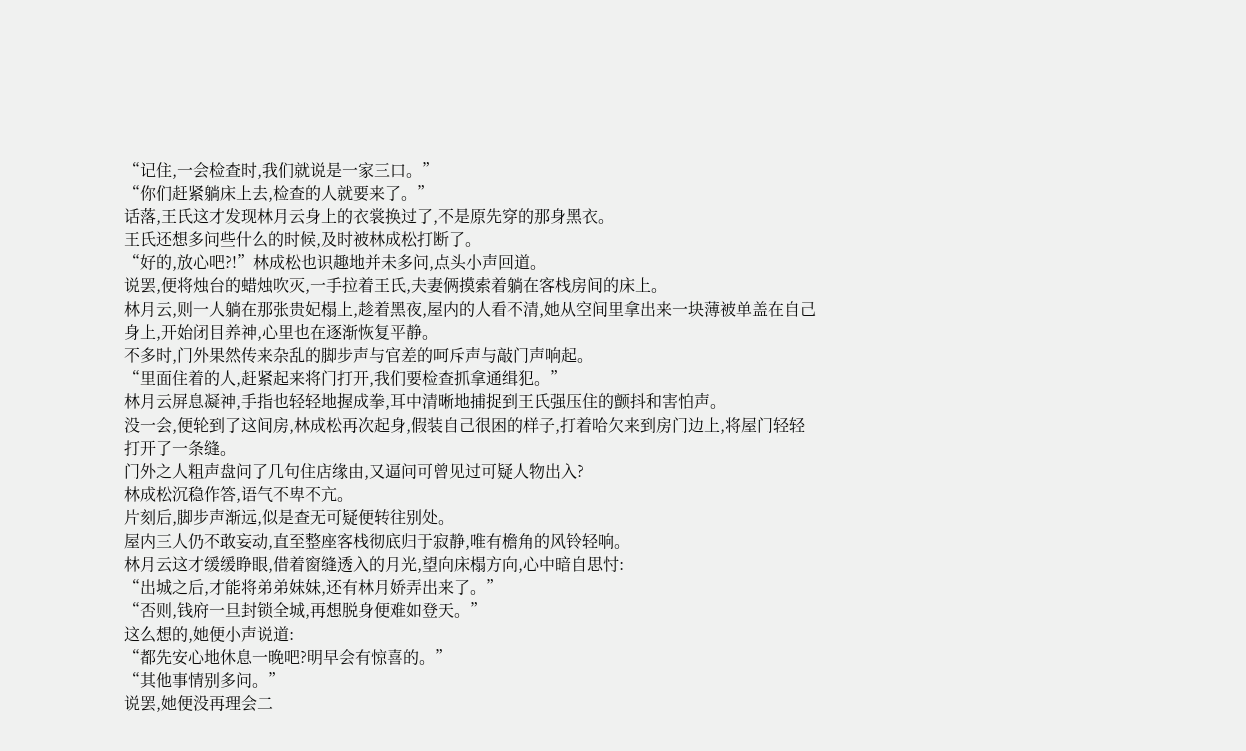“记住,一会检查时,我们就说是一家三口。”
“你们赶紧躺床上去,检查的人就要来了。”
话落,王氏这才发现林月云身上的衣裳换过了,不是原先穿的那身黑衣。
王氏还想多问些什么的时候,及时被林成松打断了。
“好的,放心吧?!”林成松也识趣地并未多问,点头小声回道。
说罢,便将烛台的蜡烛吹灭,一手拉着王氏,夫妻俩摸索着躺在客栈房间的床上。
林月云,则一人躺在那张贵妃榻上,趁着黑夜,屋内的人看不清,她从空间里拿出来一块薄被单盖在自己身上,开始闭目养神,心里也在逐渐恢复平静。
不多时,门外果然传来杂乱的脚步声与官差的呵斥声与敲门声响起。
“里面住着的人,赶紧起来将门打开,我们要检查抓拿通缉犯。”
林月云屏息凝神,手指也轻轻地握成拳,耳中清晰地捕捉到王氏强压住的颤抖和害怕声。
没一会,便轮到了这间房,林成松再次起身,假装自己很困的样子,打着哈欠来到房门边上,将屋门轻轻打开了一条缝。
门外之人粗声盘问了几句住店缘由,又逼问可曾见过可疑人物出入?
林成松沉稳作答,语气不卑不亢。
片刻后,脚步声渐远,似是查无可疑便转往别处。
屋内三人仍不敢妄动,直至整座客栈彻底归于寂静,唯有檐角的风铃轻响。
林月云这才缓缓睁眼,借着窗缝透入的月光,望向床榻方向,心中暗自思忖:
“出城之后,才能将弟弟妹妹,还有林月娇弄出来了。”
“否则,钱府一旦封锁全城,再想脱身便难如登天。”
这么想的,她便小声说道:
“都先安心地休息一晚吧?明早会有惊喜的。”
“其他事情别多问。”
说罢,她便没再理会二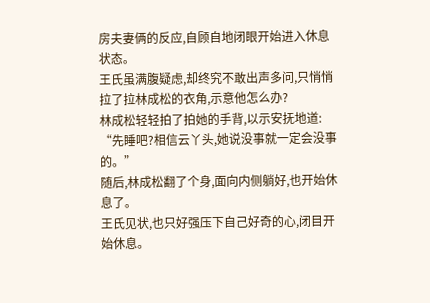房夫妻俩的反应,自顾自地闭眼开始进入休息状态。
王氏虽满腹疑虑,却终究不敢出声多问,只悄悄拉了拉林成松的衣角,示意他怎么办?
林成松轻轻拍了拍她的手背,以示安抚地道:
“先睡吧?相信云丫头,她说没事就一定会没事的。”
随后,林成松翻了个身,面向内侧躺好,也开始休息了。
王氏见状,也只好强压下自己好奇的心,闭目开始休息。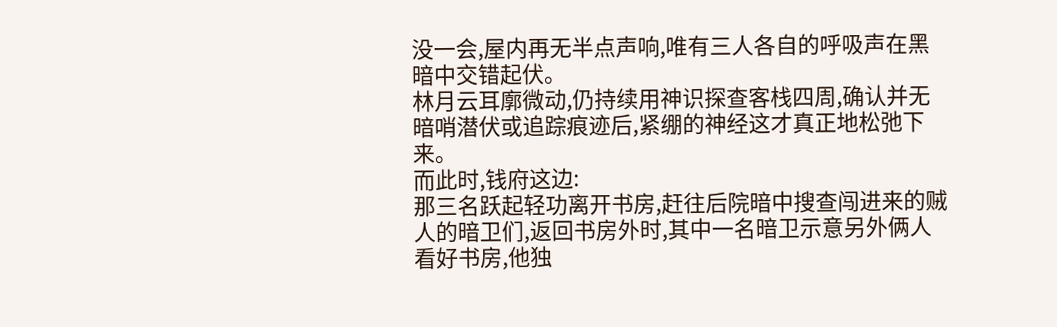没一会,屋内再无半点声响,唯有三人各自的呼吸声在黑暗中交错起伏。
林月云耳廓微动,仍持续用神识探查客栈四周,确认并无暗哨潜伏或追踪痕迹后,紧绷的神经这才真正地松弛下来。
而此时,钱府这边:
那三名跃起轻功离开书房,赶往后院暗中搜查闯进来的贼人的暗卫们,返回书房外时,其中一名暗卫示意另外俩人看好书房,他独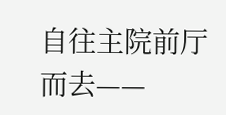自往主院前厅而去——